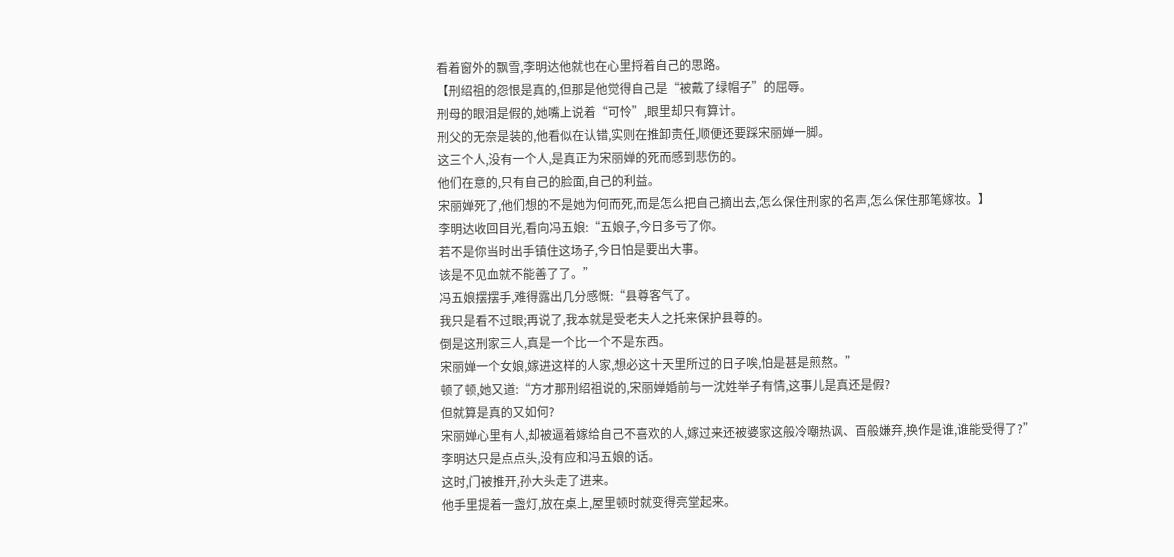看着窗外的飘雪,李明达他就也在心里捋着自己的思路。
【刑绍祖的怨恨是真的,但那是他觉得自己是“被戴了绿帽子”的屈辱。
刑母的眼泪是假的,她嘴上说着“可怜”,眼里却只有算计。
刑父的无奈是装的,他看似在认错,实则在推卸责任,顺便还要踩宋丽婵一脚。
这三个人,没有一个人,是真正为宋丽婵的死而感到悲伤的。
他们在意的,只有自己的脸面,自己的利益。
宋丽婵死了,他们想的不是她为何而死,而是怎么把自己摘出去,怎么保住刑家的名声,怎么保住那笔嫁妆。】
李明达收回目光,看向冯五娘:“五娘子,今日多亏了你。
若不是你当时出手镇住这场子,今日怕是要出大事。
该是不见血就不能善了了。”
冯五娘摆摆手,难得露出几分感慨:“县尊客气了。
我只是看不过眼;再说了,我本就是受老夫人之托来保护县尊的。
倒是这刑家三人,真是一个比一个不是东西。
宋丽婵一个女娘,嫁进这样的人家,想必这十天里所过的日子唉,怕是甚是煎熬。”
顿了顿,她又道:“方才那刑绍祖说的,宋丽婵婚前与一沈姓举子有情,这事儿是真还是假?
但就算是真的又如何?
宋丽婵心里有人,却被逼着嫁给自己不喜欢的人,嫁过来还被婆家这般冷嘲热讽、百般嫌弃,换作是谁,谁能受得了?”
李明达只是点点头,没有应和冯五娘的话。
这时,门被推开,孙大头走了进来。
他手里提着一盏灯,放在桌上,屋里顿时就变得亮堂起来。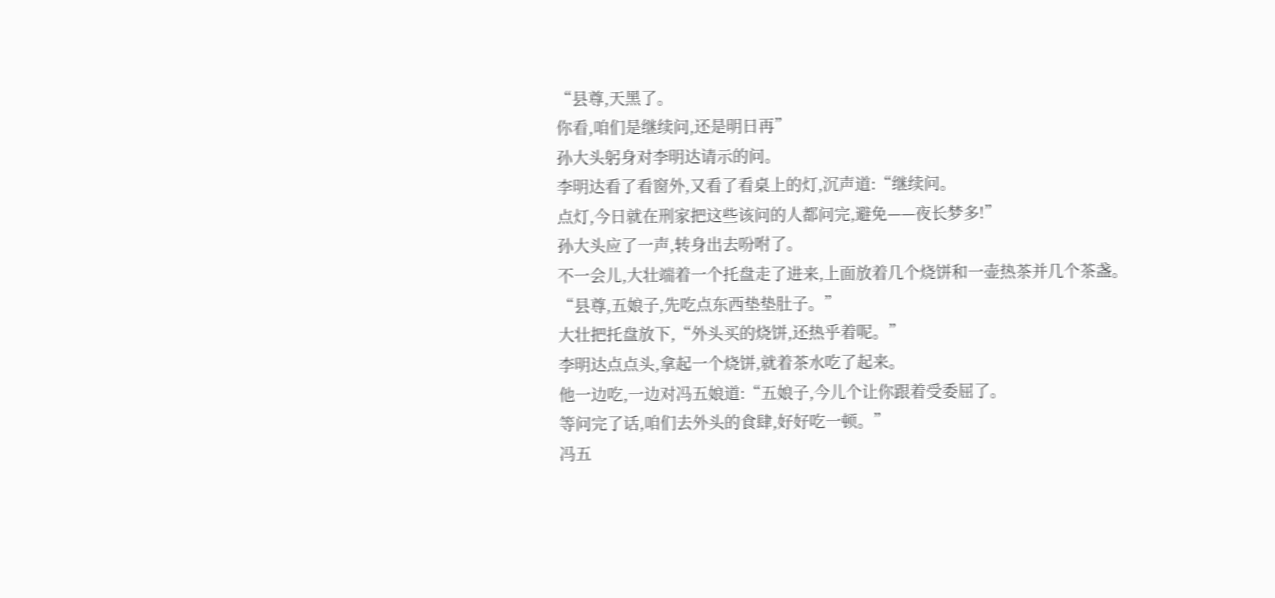“县尊,天黑了。
你看,咱们是继续问,还是明日再”
孙大头躬身对李明达请示的问。
李明达看了看窗外,又看了看桌上的灯,沉声道:“继续问。
点灯,今日就在刑家把这些该问的人都问完,避免——夜长梦多!”
孙大头应了一声,转身出去吩咐了。
不一会儿,大壮端着一个托盘走了进来,上面放着几个烧饼和一壶热茶并几个茶盏。
“县尊,五娘子,先吃点东西垫垫肚子。”
大壮把托盘放下,“外头买的烧饼,还热乎着呢。”
李明达点点头,拿起一个烧饼,就着茶水吃了起来。
他一边吃,一边对冯五娘道:“五娘子,今儿个让你跟着受委屈了。
等问完了话,咱们去外头的食肆,好好吃一顿。”
冯五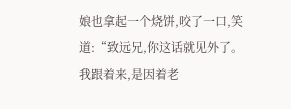娘也拿起一个烧饼,咬了一口,笑道:“致远兄,你这话就见外了。
我跟着来,是因着老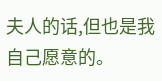夫人的话,但也是我自己愿意的。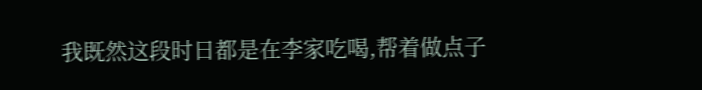我既然这段时日都是在李家吃喝,帮着做点子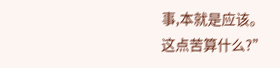事,本就是应该。
这点苦算什么?”